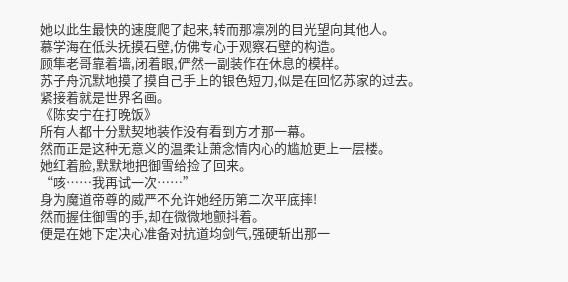她以此生最快的速度爬了起来,转而那凛冽的目光望向其他人。
慕学海在低头抚摸石壁,仿佛专心于观察石壁的构造。
顾隼老哥靠着墙,闭着眼,俨然一副装作在休息的模样。
苏子舟沉默地摸了摸自己手上的银色短刀,似是在回忆苏家的过去。
紧接着就是世界名画。
《陈安宁在打晚饭》
所有人都十分默契地装作没有看到方才那一幕。
然而正是这种无意义的温柔让萧念情内心的尴尬更上一层楼。
她红着脸,默默地把御雪给捡了回来。
“咳……我再试一次……”
身为魔道帝尊的威严不允许她经历第二次平底摔!
然而握住御雪的手,却在微微地颤抖着。
便是在她下定决心准备对抗道均剑气,强硬斩出那一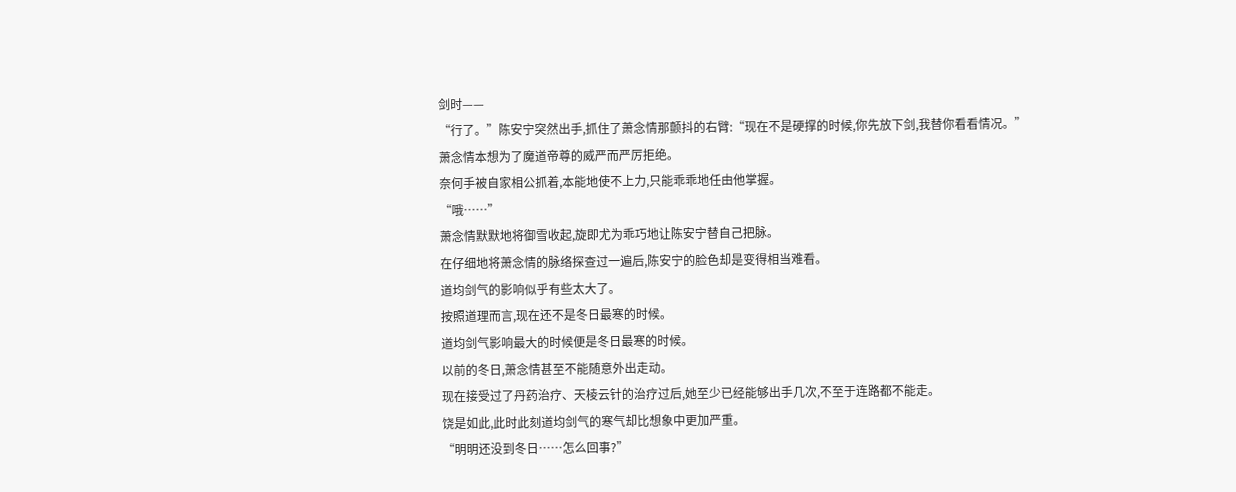剑时——
“行了。”陈安宁突然出手,抓住了萧念情那颤抖的右臂:“现在不是硬撑的时候,你先放下剑,我替你看看情况。”
萧念情本想为了魔道帝尊的威严而严厉拒绝。
奈何手被自家相公抓着,本能地使不上力,只能乖乖地任由他掌握。
“哦……”
萧念情默默地将御雪收起,旋即尤为乖巧地让陈安宁替自己把脉。
在仔细地将萧念情的脉络探查过一遍后,陈安宁的脸色却是变得相当难看。
道均剑气的影响似乎有些太大了。
按照道理而言,现在还不是冬日最寒的时候。
道均剑气影响最大的时候便是冬日最寒的时候。
以前的冬日,萧念情甚至不能随意外出走动。
现在接受过了丹药治疗、天棱云针的治疗过后,她至少已经能够出手几次,不至于连路都不能走。
饶是如此,此时此刻道均剑气的寒气却比想象中更加严重。
“明明还没到冬日……怎么回事?”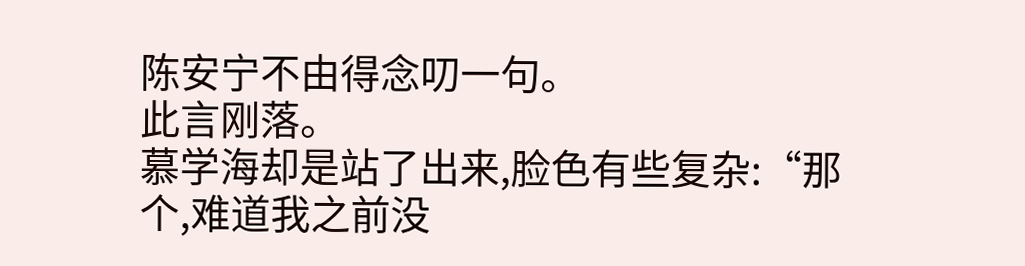陈安宁不由得念叨一句。
此言刚落。
慕学海却是站了出来,脸色有些复杂:“那个,难道我之前没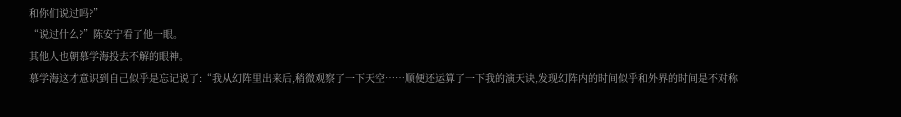和你们说过吗?”
“说过什么?”陈安宁看了他一眼。
其他人也朝慕学海投去不解的眼神。
慕学海这才意识到自己似乎是忘记说了:“我从幻阵里出来后,稍微观察了一下天空……顺便还运算了一下我的演天诀,发现幻阵内的时间似乎和外界的时间是不对称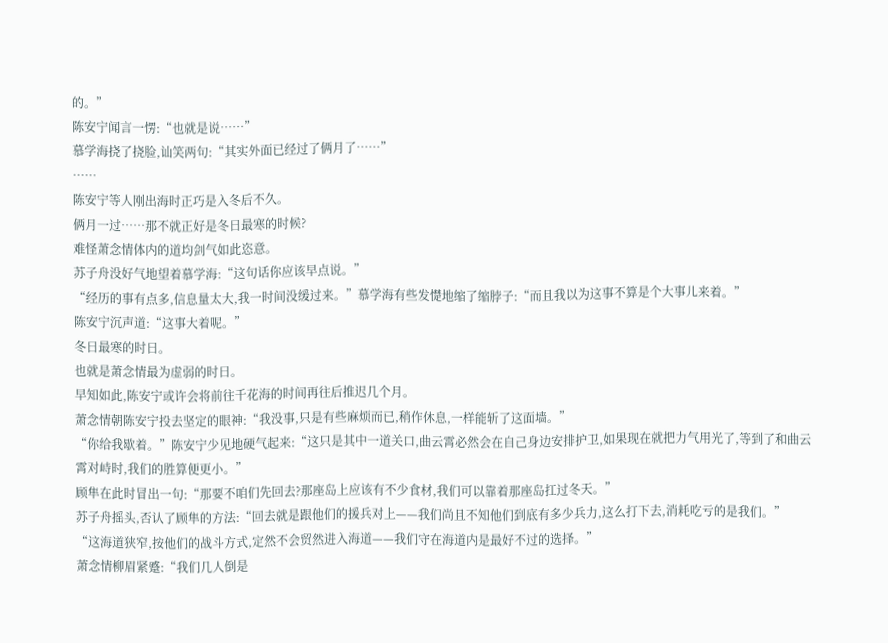的。”
陈安宁闻言一愣:“也就是说……”
慕学海挠了挠脸,讪笑两句:“其实外面已经过了俩月了……”
……
陈安宁等人刚出海时正巧是入冬后不久。
俩月一过……那不就正好是冬日最寒的时候?
难怪萧念情体内的道均剑气如此恣意。
苏子舟没好气地望着慕学海:“这句话你应该早点说。”
“经历的事有点多,信息量太大,我一时间没缓过来。”慕学海有些发憷地缩了缩脖子:“而且我以为这事不算是个大事儿来着。”
陈安宁沉声道:“这事大着呢。”
冬日最寒的时日。
也就是萧念情最为虚弱的时日。
早知如此,陈安宁或许会将前往千花海的时间再往后推迟几个月。
萧念情朝陈安宁投去坚定的眼神:“我没事,只是有些麻烦而已,稍作休息,一样能斩了这面墙。”
“你给我歇着。”陈安宁少见地硬气起来:“这只是其中一道关口,曲云霄必然会在自己身边安排护卫,如果现在就把力气用光了,等到了和曲云霄对峙时,我们的胜算便更小。”
顾隼在此时冒出一句:“那要不咱们先回去?那座岛上应该有不少食材,我们可以靠着那座岛扛过冬天。”
苏子舟摇头,否认了顾隼的方法:“回去就是跟他们的援兵对上——我们尚且不知他们到底有多少兵力,这么打下去,消耗吃亏的是我们。”
“这海道狭窄,按他们的战斗方式,定然不会贸然进入海道——我们守在海道内是最好不过的选择。”
萧念情柳眉紧蹙:“我们几人倒是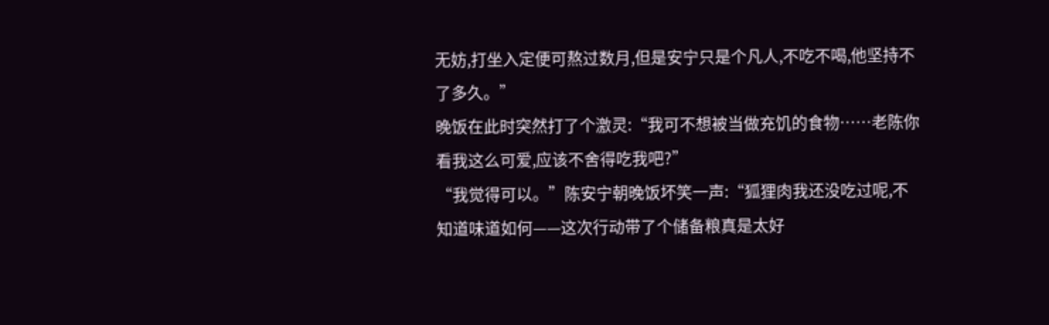无妨,打坐入定便可熬过数月,但是安宁只是个凡人,不吃不喝,他坚持不了多久。”
晚饭在此时突然打了个激灵:“我可不想被当做充饥的食物……老陈你看我这么可爱,应该不舍得吃我吧?”
“我觉得可以。”陈安宁朝晚饭坏笑一声:“狐狸肉我还没吃过呢,不知道味道如何——这次行动带了个储备粮真是太好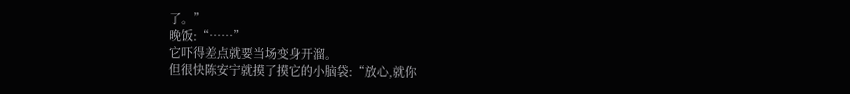了。”
晚饭:“……”
它吓得差点就要当场变身开溜。
但很快陈安宁就摸了摸它的小脑袋:“放心,就你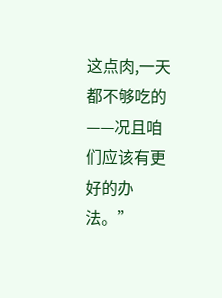这点肉,一天都不够吃的——况且咱们应该有更好的办法。”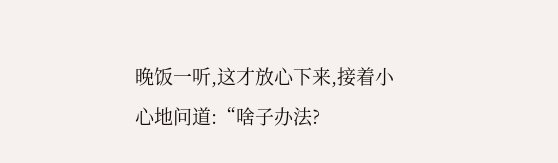晚饭一听,这才放心下来,接着小心地问道:“啥子办法?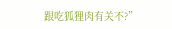跟吃狐狸肉有关不?”